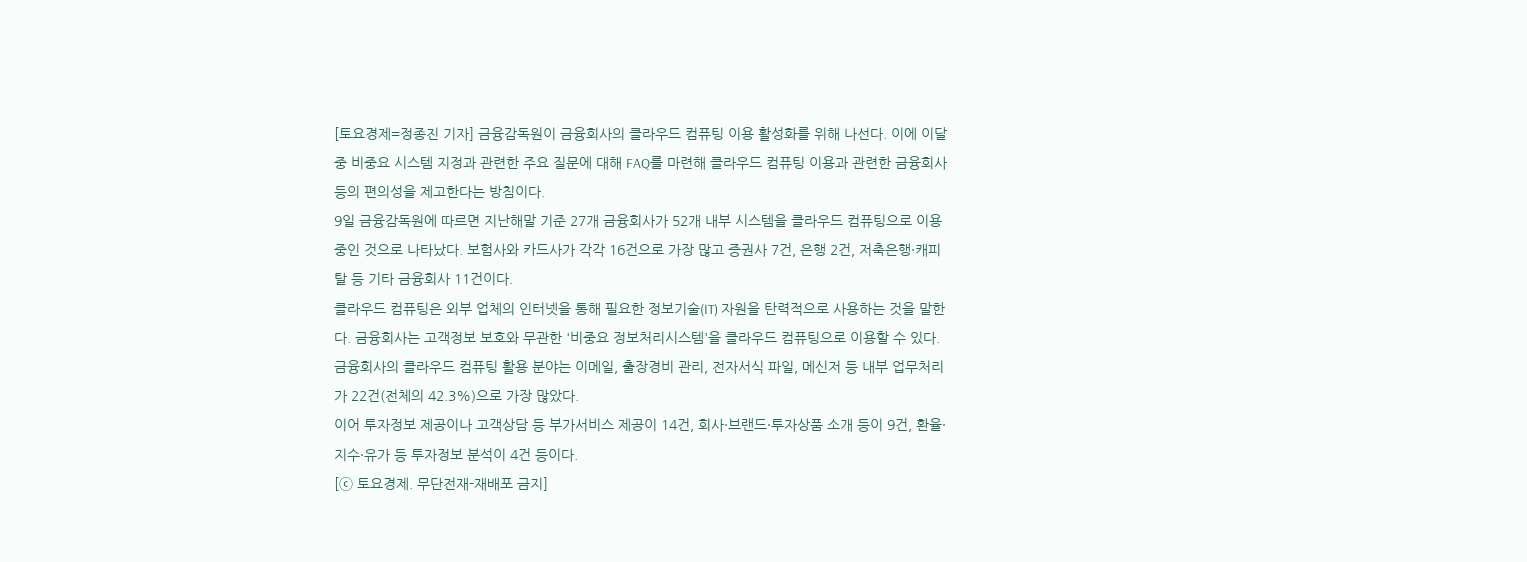[토요경제=정종진 기자] 금융감독원이 금융회사의 클라우드 컴퓨팅 이용 활성화를 위해 나선다. 이에 이달 중 비중요 시스템 지정과 관련한 주요 질문에 대해 FAQ를 마련해 클라우드 컴퓨팅 이용과 관련한 금융회사 등의 편의성을 제고한다는 방침이다.
9일 금융감독원에 따르면 지난해말 기준 27개 금융회사가 52개 내부 시스템을 클라우드 컴퓨팅으로 이용중인 것으로 나타났다. 보험사와 카드사가 각각 16건으로 가장 많고 증권사 7건, 은행 2건, 저축은행·캐피탈 등 기타 금융회사 11건이다.
클라우드 컴퓨팅은 외부 업체의 인터넷을 통해 필요한 정보기술(IT) 자원을 탄력적으로 사용하는 것을 말한다. 금융회사는 고객정보 보호와 무관한 '비중요 정보처리시스템'을 클라우드 컴퓨팅으로 이용할 수 있다.
금융회사의 클라우드 컴퓨팅 활용 분야는 이메일, 출장경비 관리, 전자서식 파일, 메신저 등 내부 업무처리가 22건(전체의 42.3%)으로 가장 많았다.
이어 투자정보 제공이나 고객상담 등 부가서비스 제공이 14건, 회사·브랜드·투자상품 소개 등이 9건, 환율·지수·유가 등 투자정보 분석이 4건 등이다.
[ⓒ 토요경제. 무단전재-재배포 금지]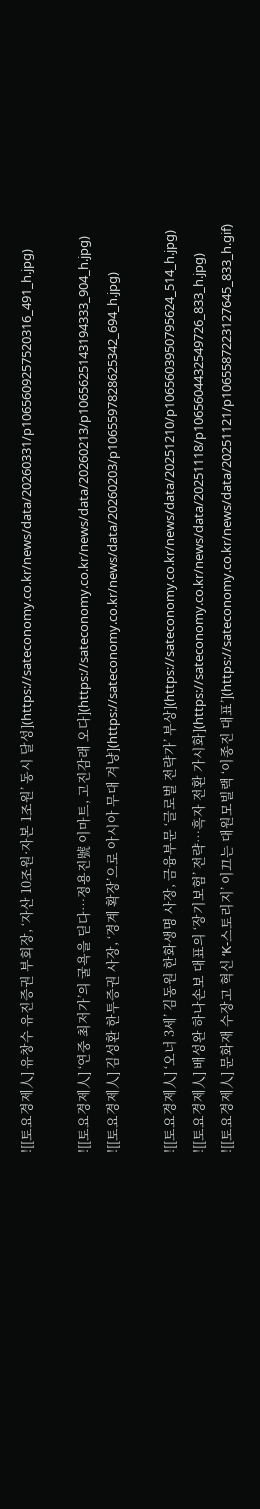![[토요경제人] 유창수 유진증권 부회장, ‘자산 10조원·자본 1조원’ 동시 달성](https://sateconomy.co.kr/news/data/20260331/p1065609257520316_491_h.jpg)

![[토요경제人] ‘연중 최저가’의 굴욕을 딛다…정용진號 이마트, 고진감래 오다](https://sateconomy.co.kr/news/data/20260213/p1065625143194333_904_h.jpg)
![[토요경제人] 김성환 한투증권 사장, ‘경계 확장’으로 아시아 무대 겨냥](https://sateconomy.co.kr/news/data/20260203/p1065597828625342_694_h.jpg)

![[토요경제人] ‘오너 3세’ 김동원 한화생명 사장, 금융부문 ‘글로벌 전략가’ 부상](https://sateconomy.co.kr/news/data/20251210/p1065603950795624_514_h.jpg)
![[토요경제人] 배성완 하나손보 대표의 ‘장기보험’ 전략…흑자 전환 가시화](https://sateconomy.co.kr/news/data/20251118/p1065604432549726_833_h.jpg)
![[토요경제人] 문화재 수장고 혁신 ‘K-스토리지’ 이끄는 대원모빌랙 ‘이종진 대표’](https://sateconomy.co.kr/news/data/20251121/p1065587223127645_833_h.gif)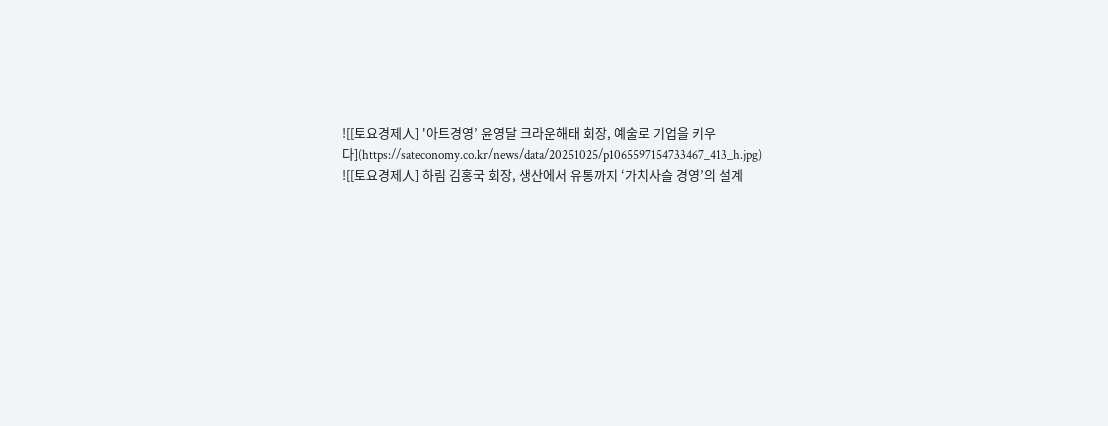![[토요경제人] '아트경영’ 윤영달 크라운해태 회장, 예술로 기업을 키우다](https://sateconomy.co.kr/news/data/20251025/p1065597154733467_413_h.jpg)
![[토요경제人] 하림 김홍국 회장, 생산에서 유통까지 ‘가치사슬 경영’의 설계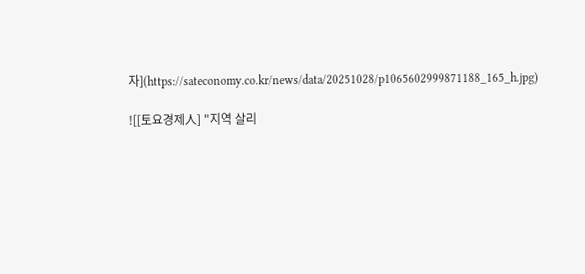자](https://sateconomy.co.kr/news/data/20251028/p1065602999871188_165_h.jpg)

![[토요경제人] "지역 살리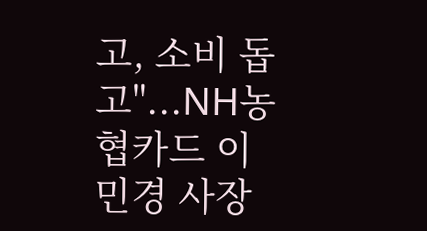고, 소비 돕고"...NH농협카드 이민경 사장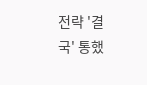전략 '결국' 통했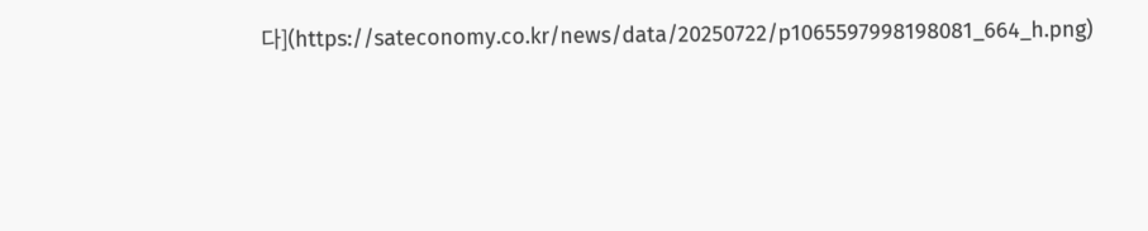다](https://sateconomy.co.kr/news/data/20250722/p1065597998198081_664_h.png)